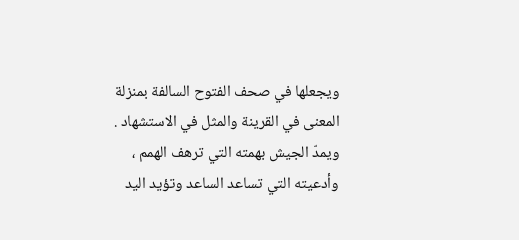ويجعلها في صحف الفتوح السالفة بمنزلة المعنى في القرينة والمثل في الاستشهاد .
ويمدّ الجيش بهمته التي ترهف الهمم ، وأدعيته التي تساعد الساعد وتؤيد اليد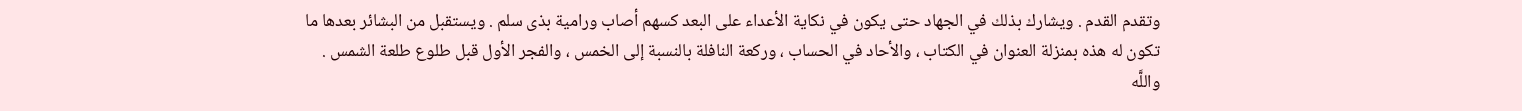وتقدم القدم . ويشارك بذلك في الجهاد حتى يكون في نكاية الأعداء على البعد كسهم أصاب ورامية بذى سلم . ويستقبل من البشائر بعدها ما تكون له هذه بمنزلة العنوان في الكتاب ، والأحاد في الحساب ، وركعة النافلة بالنسبة إلى الخمس ، والفجر الأول قبل طلوع طلعة الشمس .
واللَّه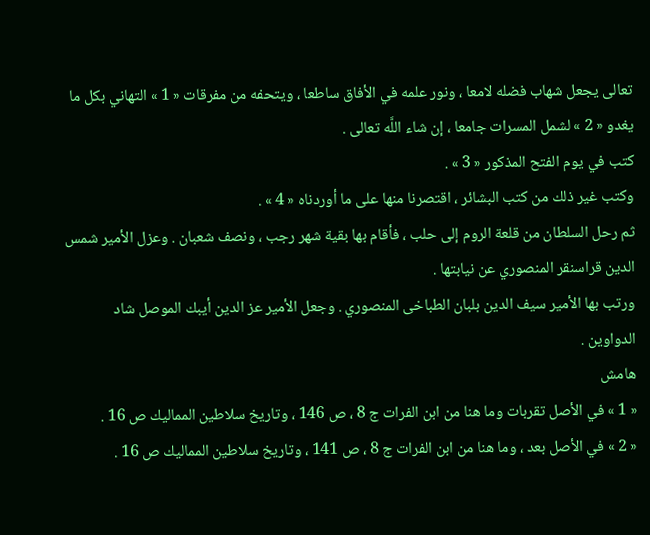تعالى يجعل شهاب فضله لامعا ، ونور علمه في الأفاق ساطعا ، ويتحفه من مفرقات « 1 » التهاني بكل ما يغدو « 2 » لشمل المسرات جامعا ، إن شاء اللَّه تعالى .
كتب في يوم الفتح المذكور « 3 » .
وكتب غير ذلك من كتب البشائر ، اقتصرنا منها على ما أوردناه « 4 » .
ثم رحل السلطان من قلعة الروم إلى حلب ، فأقام بها بقية شهر رجب ، ونصف شعبان . وعزل الأمير شمس الدين قراسنقر المنصوري عن نيابتها .
ورتب بها الأمير سيف الدين بلبان الطباخى المنصوري . وجعل الأمير عز الدين أيبك الموصل شاد الدواوين .
هامش
« 1 » في الأصل تقربات وما هنا من ابن الفرات ج 8 ، ص 146 ، وتاريخ سلاطين المماليك ص 16 .
« 2 » في الأصل بعد ، وما هنا من ابن الفرات ج 8 ، ص 141 ، وتاريخ سلاطين المماليك ص 16 .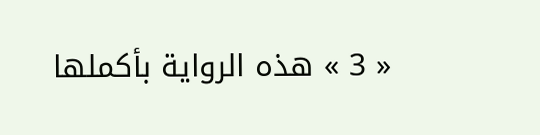« 3 » هذه الرواية بأكملها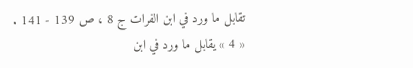تقابل ما ورد في ابن الفرات ج 8 ، ص 139 - 141 .
« 4 » يقابل ما ورد في ابن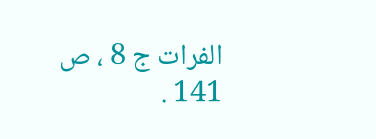الفرات ج 8 ، ص 141 .